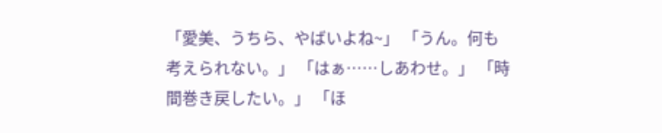「愛美、うちら、やばいよね~」 「うん。何も考えられない。」 「はぁ……しあわせ。」 「時間巻き戻したい。」 「ほ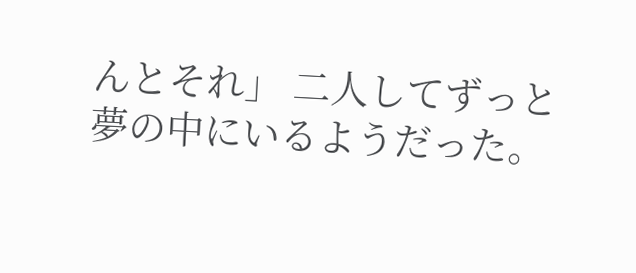んとそれ」 二人してずっと夢の中にいるようだった。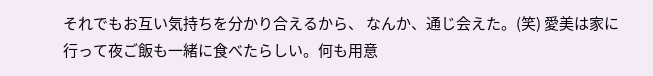それでもお互い気持ちを分かり合えるから、 なんか、通じ会えた。(笑) 愛美は家に行って夜ご飯も一緒に食べたらしい。何も用意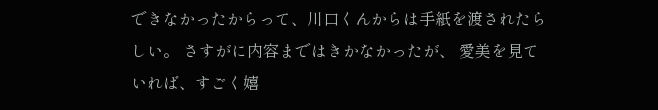できなかったからって、川口くんからは手紙を渡されたらしい。 さすがに内容まではきかなかったが、 愛美を見ていれば、すごく嬉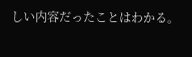しい内容だったことはわかる。